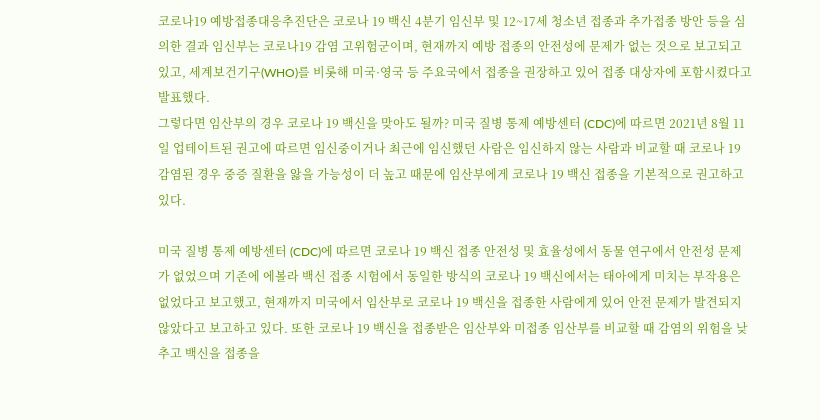코로나19 예방접종대응추진단은 코로나 19 백신 4분기 임신부 및 12~17세 청소년 접종과 추가접종 방안 등을 심의한 결과 임신부는 코로나19 감염 고위험군이며, 현재까지 예방 접종의 안전성에 문제가 없는 것으로 보고되고 있고, 세계보건기구(WHO)를 비롯해 미국·영국 등 주요국에서 접종을 권장하고 있어 접종 대상자에 포함시켰다고 발표했다.
그렇다면 임산부의 경우 코로나 19 백신을 맞아도 될까? 미국 질병 통제 예방센터 (CDC)에 따르면 2021년 8월 11일 업테이트된 권고에 따르면 임신중이거나 최근에 임신했던 사람은 임신하지 않는 사람과 비교할 때 코로나 19 감염된 경우 중증 질환을 앓을 가능성이 더 높고 때문에 임산부에게 코로나 19 백신 접종을 기본적으로 권고하고 있다.

미국 질병 통제 예방센터 (CDC)에 따르면 코로나 19 백신 접종 안전성 및 효율성에서 동물 연구에서 안전성 문제가 없었으며 기존에 에볼라 백신 접종 시험에서 동일한 방식의 코로나 19 백신에서는 태아에게 미치는 부작용은 없었다고 보고했고, 현재까지 미국에서 임산부로 코로나 19 백신을 접종한 사람에게 있어 안전 문제가 발견되지 않았다고 보고하고 있다. 또한 코로나 19 백신을 접종받은 임산부와 미접종 임산부를 비교할 때 감염의 위험을 낮추고 백신을 접종을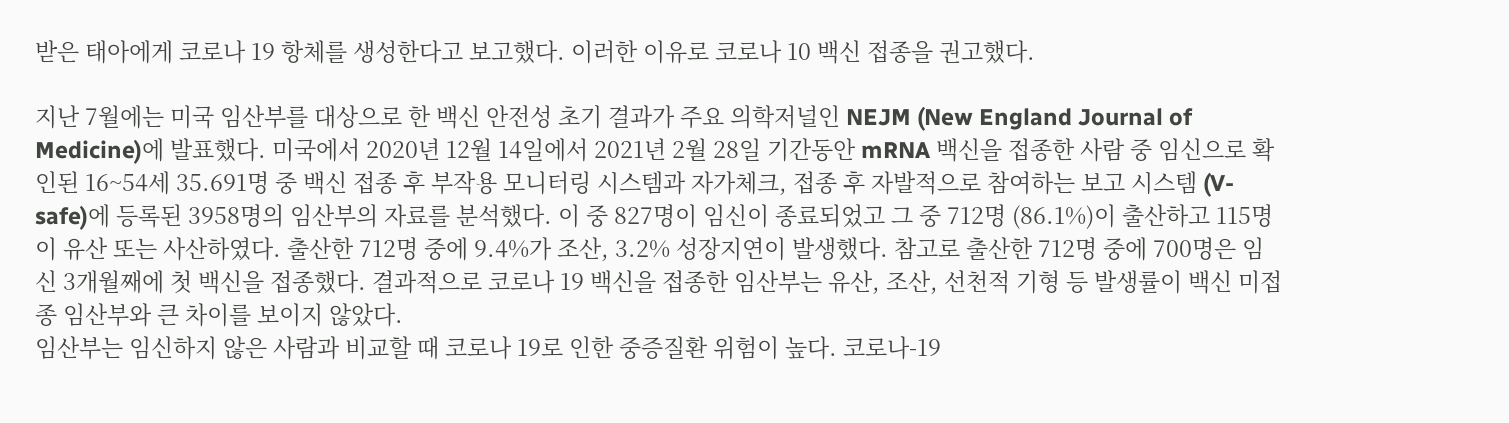받은 태아에게 코로나 19 항체를 생성한다고 보고했다. 이러한 이유로 코로나 10 백신 접종을 권고했다.

지난 7월에는 미국 임산부를 대상으로 한 백신 안전성 초기 결과가 주요 의학저널인 NEJM (New England Journal of Medicine)에 발표했다. 미국에서 2020년 12월 14일에서 2021년 2월 28일 기간동안 mRNA 백신을 접종한 사람 중 임신으로 확인된 16~54세 35.691명 중 백신 접종 후 부작용 모니터링 시스템과 자가체크, 접종 후 자발적으로 참여하는 보고 시스템 (V-safe)에 등록된 3958명의 임산부의 자료를 분석했다. 이 중 827명이 임신이 종료되었고 그 중 712명 (86.1%)이 출산하고 115명이 유산 또는 사산하였다. 출산한 712명 중에 9.4%가 조산, 3.2% 성장지연이 발생했다. 참고로 출산한 712명 중에 700명은 임신 3개월째에 첫 백신을 접종했다. 결과적으로 코로나 19 백신을 접종한 임산부는 유산, 조산, 선천적 기형 등 발생률이 백신 미접종 임산부와 큰 차이를 보이지 않았다.
임산부는 임신하지 않은 사람과 비교할 때 코로나 19로 인한 중증질환 위험이 높다. 코로나-19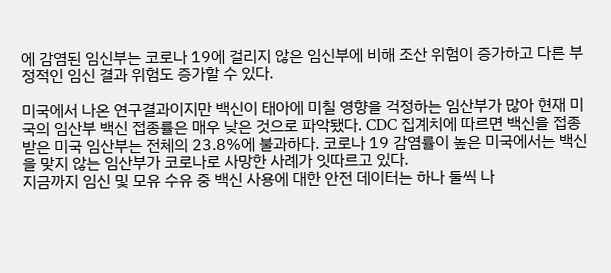에 감염된 임신부는 코로나 19에 걸리지 않은 임신부에 비해 조산 위험이 증가하고 다른 부정적인 임신 결과 위험도 증가할 수 있다.

미국에서 나온 연구결과이지만 백신이 태아에 미칠 영향을 걱정하는 임산부가 많아 현재 미국의 임산부 백신 접종률은 매우 낮은 것으로 파악됐다. CDC 집계치에 따르면 백신을 접종받은 미국 임산부는 전체의 23.8%에 불과하다. 코로나 19 감염률이 높은 미국에서는 백신을 맞지 않는 임산부가 코로나로 사망한 사례가 잇따르고 있다.
지금까지 임신 및 모유 수유 중 백신 사용에 대한 안전 데이터는 하나 둘씩 나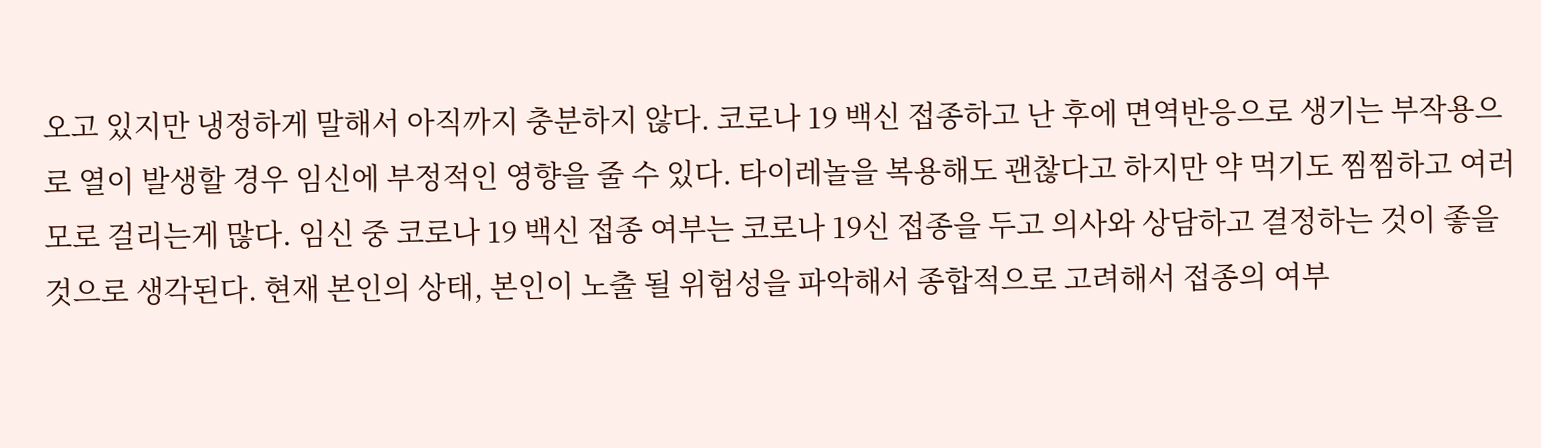오고 있지만 냉정하게 말해서 아직까지 충분하지 않다. 코로나 19 백신 접종하고 난 후에 면역반응으로 생기는 부작용으로 열이 발생할 경우 임신에 부정적인 영향을 줄 수 있다. 타이레놀을 복용해도 괜찮다고 하지만 약 먹기도 찜찜하고 여러모로 걸리는게 많다. 임신 중 코로나 19 백신 접종 여부는 코로나 19신 접종을 두고 의사와 상담하고 결정하는 것이 좋을것으로 생각된다. 현재 본인의 상태, 본인이 노출 될 위험성을 파악해서 종합적으로 고려해서 접종의 여부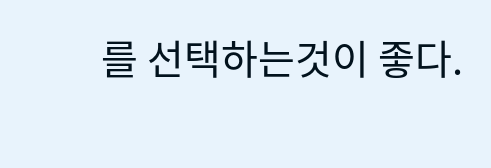를 선택하는것이 좋다.